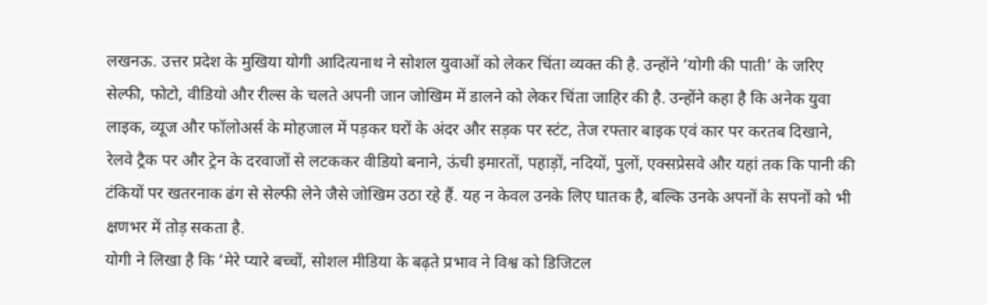लखनऊ. उत्तर प्रदेश के मुखिया योगी आदित्यनाथ ने सोशल युवाओं को लेकर चिंता व्यक्त की है. उन्होंने ‘योगी की पाती’ के जरिए सेल्फी, फोटो, वीडियो और रील्स के चलते अपनी जान जोखिम में डालने को लेकर चिंता जाहिर की है. उन्होंने कहा है कि अनेक युवा लाइक, व्यूज और फॉलोअर्स के मोहजाल में पड़कर घरों के अंदर और सड़क पर स्टंट, तेज रफ्तार बाइक एवं कार पर करतब दिखाने, रेलवे ट्रैक पर और ट्रेन के दरवाजों से लटककर वीडियो बनाने, ऊंची इमारतों, पहाड़ों, नदियों, पुलों, एक्सप्रेसवे और यहां तक कि पानी की टंकियों पर खतरनाक ढंग से सेल्फी लेने जैसे जोखिम उठा रहे हैं. यह न केवल उनके लिए घातक है, बल्कि उनके अपनों के सपनों को भी क्षणभर में तोड़ सकता है.
योगी ने लिखा है कि ‘मेरे प्यारे बच्चों, सोशल मीडिया के बढ़ते प्रभाव ने विश्व को डिजिटल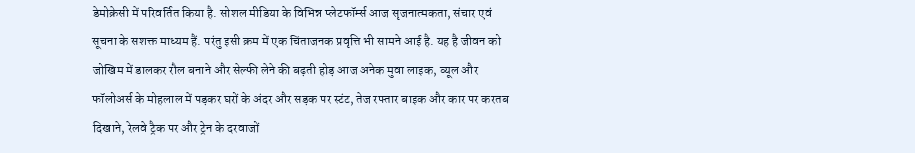डेमोक्रेसी में परिवर्तित किया है. सोशल मीडिया के विभिन्न प्लेटफॉर्म्स आज सृजनात्मकता, संचार एवं सूचना के सशक्त माध्यम हैं. परंतु इसी क्रम में एक चिंताजनक प्रवृत्ति भी सामने आई है. यह है जीवन को जोखिम में डालकर रौल बनाने और सेल्फी लेने की बढ़ती होड़ आज अनेक मुवा लाइक, व्यूल और फॉलोअर्स के मोहलाल में पड़कर घरों के अंदर और सड़क पर स्टंट, तेज रफ्तार बाइक और कार पर करतब दिखाने, रेलवे ट्रैक पर और ट्रेन के दरवाजों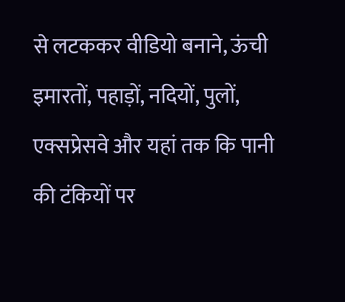से लटककर वीडियो बनाने, ऊंची इमारतों, पहाड़ों, नदियों, पुलों, एक्सप्रेसवे और यहां तक कि पानी की टंकियों पर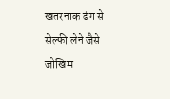खतरनाक ढंग से सेल्फी लेने जैसे जोखिम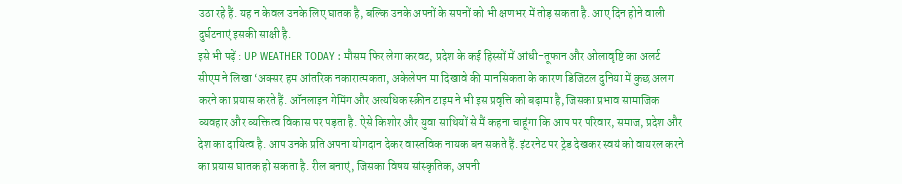उठा रहे हैं. यह न केवल उनके लिए घातक है, बल्कि उनके अपनों के सपनों को भी क्षणभर में तोड़ सकता है. आए दिन होने वाली दुर्घटनाएं इसकी साक्षी है.
इसे भी पढ़ें : UP WEATHER TODAY : मौसम फिर लेगा करवट, प्रदेश के कई हिस्सों में आंधी-तूफान और ओलावृष्टि का अलर्ट
सीएम ने लिखा ‘अक्सर हम आंतरिक नकारात्मकता, अकेलेपन मा दिखावे की मानसिकता के कारण डिजिटल दुनिया में कुछ अलग करने का प्रयास करते हैं. ऑनलाइन गेमिंग और अत्यधिक स्क्रीन टाइम ने भी इस प्रवृत्ति को बढ़ामा है, जिसका प्रभाव सामाजिक व्यवहार और व्यक्तित्व विकास पर पड़ता है. ऐसे किशोर और युवा साथियों से मैं कहना चाहूंगा कि आप पर परिवार, समाज, प्रदेश और देश का दायित्व है. आप उनके प्रति अपना योगदान देकर वास्तविक नायक बन सकते हैं. इंटरनेट पर ट्रेड देखकर स्वयं को वायरल करने का प्रयास घातक हो सकता है. रील बनाएं, जिसका विषय सांस्कृतिक, अपनी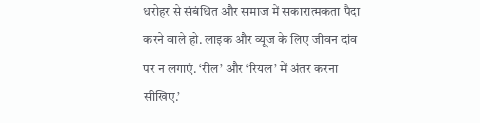धरोहर से संबंधित और समाज में सकारात्मकता पैदा करने वाले हो. लाइक और व्यूज के लिए जीवन दांव पर न लगाएं. ‘रील’ और ‘रियल’ में अंतर करना सीखिए.’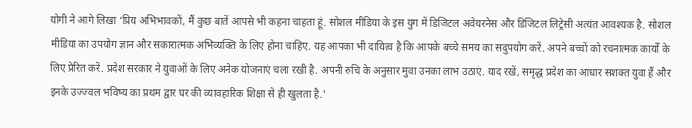योगी ने आगे लिखा ‘प्रिय अभिभावकों, मैं कुछ बातें आपसे भी कहना चाहता हूं. सोशल मीडिया के इस युग में डिजिटल अवेयरनेस और डिजिटल लिट्रेसी अत्यंत आवश्यक है. सोशल मीडिया का उपयोग ज्ञान और सकारात्मक अभिव्यक्ति के लिए होना चाहिए. यह आपका भी दायित्व है कि आपके बच्चे समय का सदुपयोग करें. अपने बच्चों को रचनात्मक कार्यों के लिए प्रेरित करें. प्रदेश सरकार ने युवाओं के लिए अनेक योजनाएं चला रखी है. अपनी रुचि के अनुसार मुवा उनका लाभ उठाएं. याद रखें, समृद्ध प्रदेश का आधार सशक्त युवा हैं और इनके उज्ज्वल भविष्य का प्रथम द्वार घर की व्यावहारिक शिक्षा से ही खुलता है.’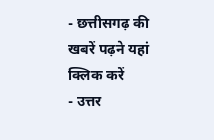- छत्तीसगढ़ की खबरें पढ़ने यहां क्लिक करें
- उत्तर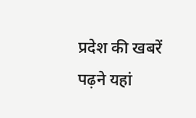प्रदेश की खबरें पढ़ने यहां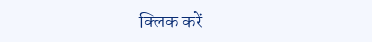क्लिक करें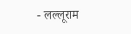- लल्लूराम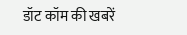डॉट कॉम की खबरें